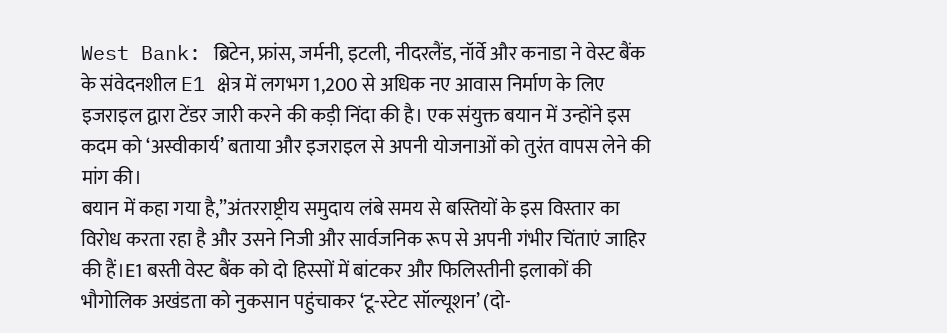West Bank: ब्रिटेन, फ्रांस, जर्मनी, इटली, नीदरलैंड, नॉर्वे और कनाडा ने वेस्ट बैंक के संवेदनशील E1 क्षेत्र में लगभग 1,200 से अधिक नए आवास निर्माण के लिए इजराइल द्वारा टेंडर जारी करने की कड़ी निंदा की है। एक संयुक्त बयान में उन्होंने इस कदम को ‘अस्वीकार्य’ बताया और इजराइल से अपनी योजनाओं को तुरंत वापस लेने की मांग की।
बयान में कहा गया है,”अंतरराष्ट्रीय समुदाय लंबे समय से बस्तियों के इस विस्तार का विरोध करता रहा है और उसने निजी और सार्वजनिक रूप से अपनी गंभीर चिंताएं जाहिर की हैं।E1 बस्ती वेस्ट बैंक को दो हिस्सों में बांटकर और फिलिस्तीनी इलाकों की भौगोलिक अखंडता को नुकसान पहुंचाकर ‘टू-स्टेट सॉल्यूशन’ (दो-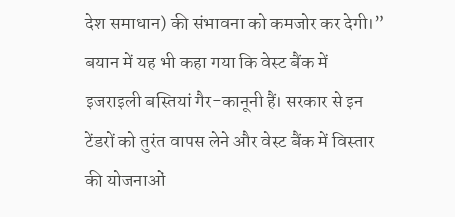देश समाधान) की संभावना को कमजोर कर देगी।”
बयान में यह भी कहा गया कि वेस्ट बैंक में इजराइली बस्तियां गैर-कानूनी हैं। सरकार से इन टेंडरों को तुरंत वापस लेने और वेस्ट बैंक में विस्तार की योजनाओं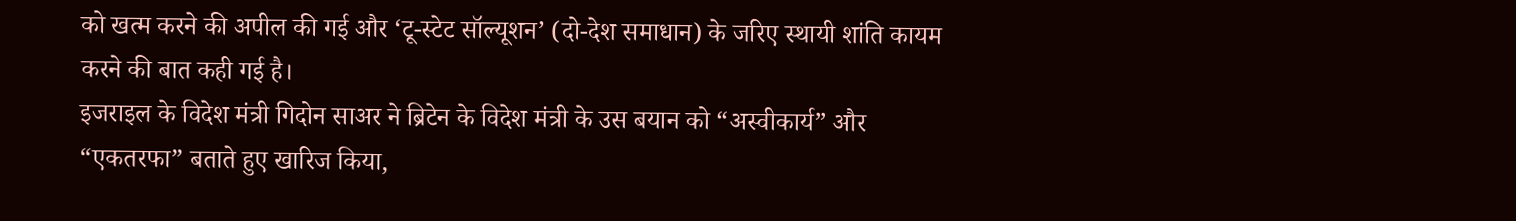को खत्म करने की अपील की गई और ‘टू-स्टेट सॉल्यूशन’ (दो-देश समाधान) के जरिए स्थायी शांति कायम करने की बात कही गई है।
इजराइल के विदेश मंत्री गिदोन साअर ने ब्रिटेन के विदेश मंत्री के उस बयान को “अस्वीकार्य” और “एकतरफा” बताते हुए खारिज किया,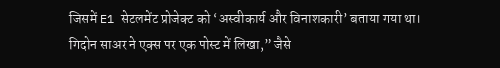जिसमें E1 सेटलमेंट प्रोजेक्ट को ‘अस्वीकार्य और विनाशकारी’ बताया गया था। गिदोन साअर ने एक्स पर एक पोस्ट में लिखा,” जैसे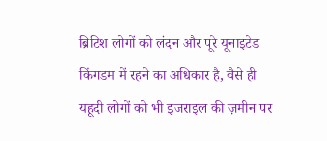ब्रिटिश लोगों को लंदन और पूरे यूनाइटेड किंगडम में रहने का अधिकार है, वैसे ही यहूदी लोगों को भी इजराइल की ज़मीन पर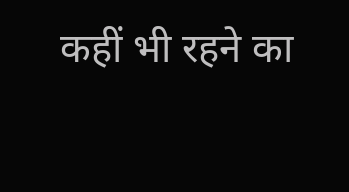कहीं भी रहने का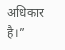अधिकार है।”